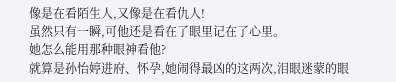像是在看陌生人,又像是在看仇人!
虽然只有一瞬,可他还是看在了眼里记在了心里。
她怎么能用那种眼神看他?
就算是孙怡婷进府、怀孕,她闹得最凶的这两次,泪眼迷蒙的眼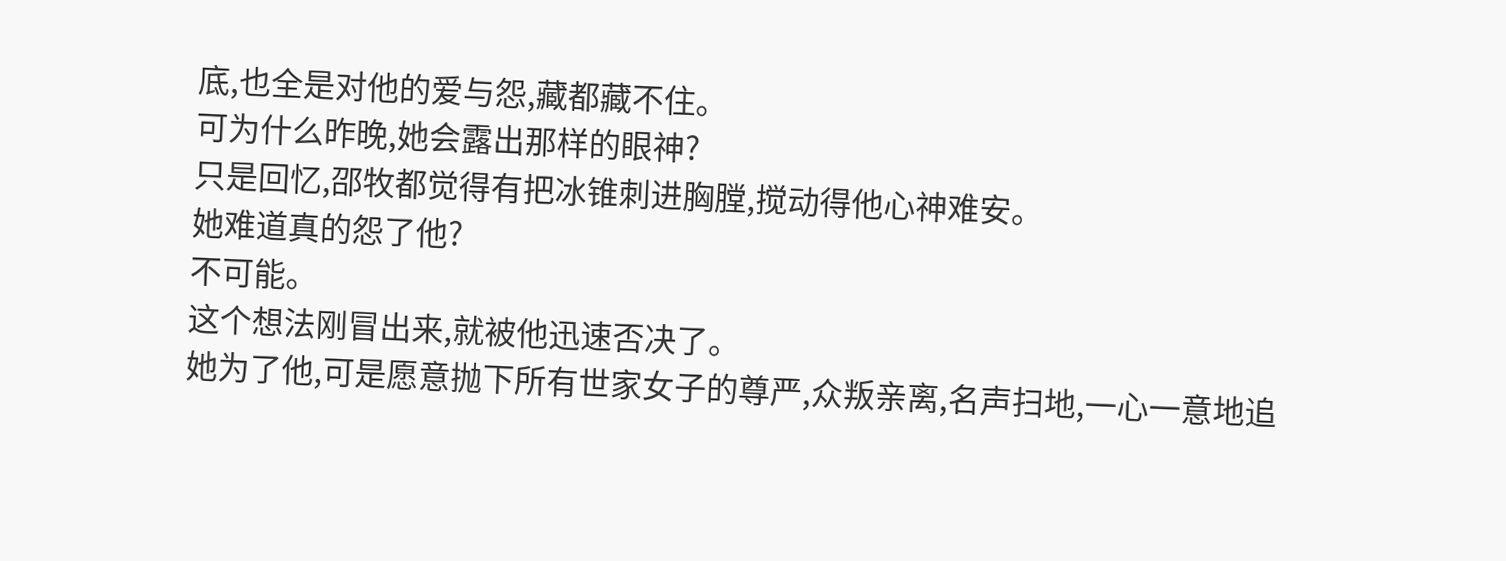底,也全是对他的爱与怨,藏都藏不住。
可为什么昨晚,她会露出那样的眼神?
只是回忆,邵牧都觉得有把冰锥刺进胸膛,搅动得他心神难安。
她难道真的怨了他?
不可能。
这个想法刚冒出来,就被他迅速否决了。
她为了他,可是愿意抛下所有世家女子的尊严,众叛亲离,名声扫地,一心一意地追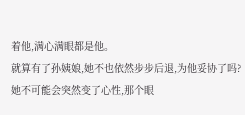着他,满心满眼都是他。
就算有了孙姨娘,她不也依然步步后退,为他妥协了吗?
她不可能会突然变了心性,那个眼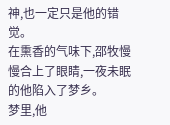神,也一定只是他的错觉。
在熏香的气味下,邵牧慢慢合上了眼睛,一夜未眠的他陷入了梦乡。
梦里,他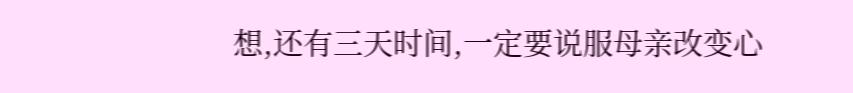想,还有三天时间,一定要说服母亲改变心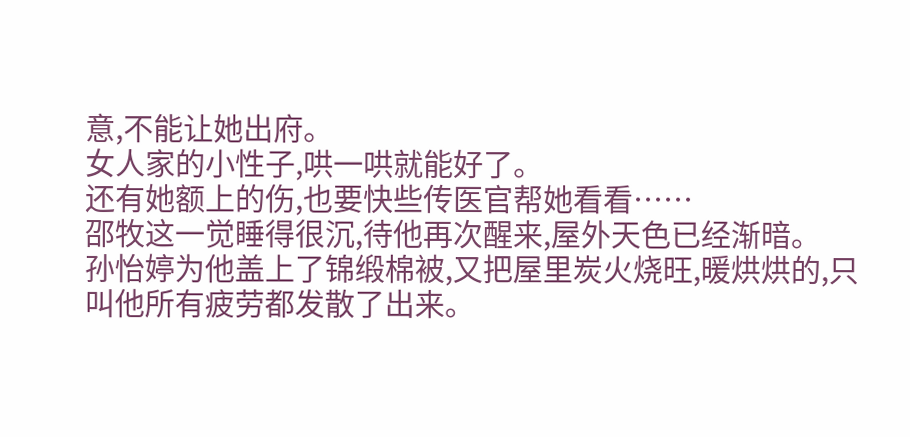意,不能让她出府。
女人家的小性子,哄一哄就能好了。
还有她额上的伤,也要快些传医官帮她看看……
邵牧这一觉睡得很沉,待他再次醒来,屋外天色已经渐暗。
孙怡婷为他盖上了锦缎棉被,又把屋里炭火烧旺,暖烘烘的,只叫他所有疲劳都发散了出来。